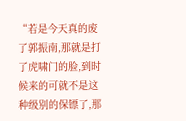“若是今天真的废了郭振南,那就是打了虎啸门的脸,到时候来的可就不是这种级别的保镖了,那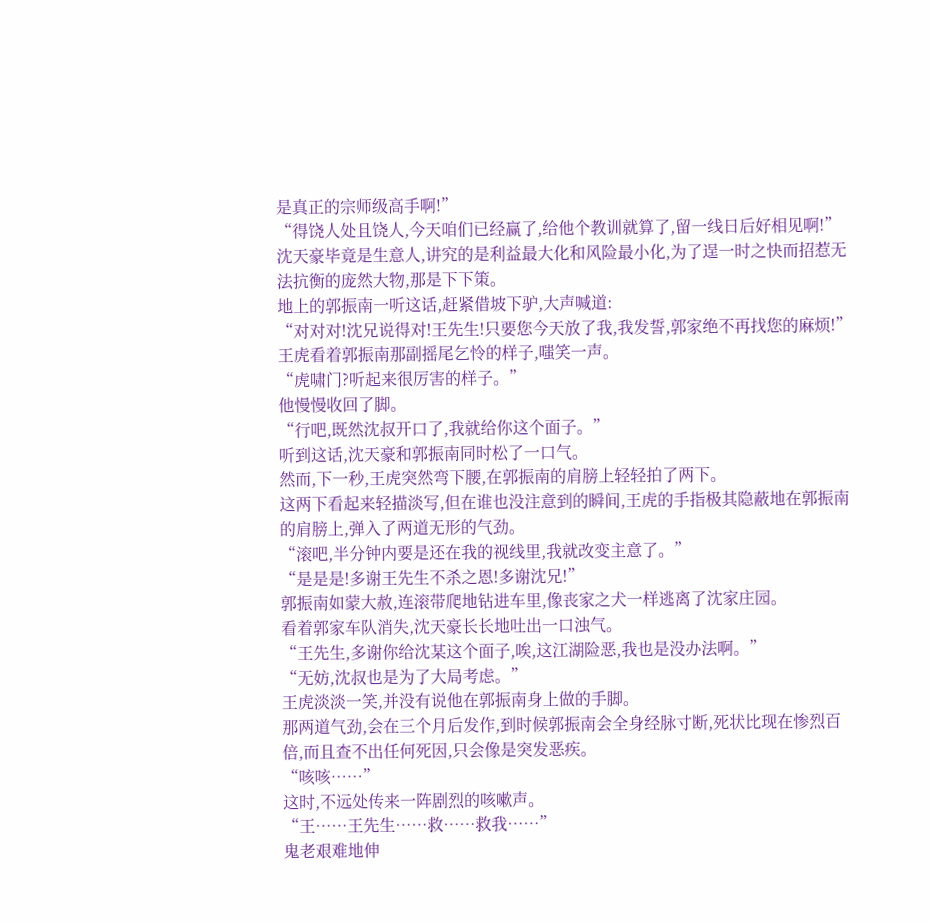是真正的宗师级高手啊!”
“得饶人处且饶人,今天咱们已经赢了,给他个教训就算了,留一线日后好相见啊!”
沈天豪毕竟是生意人,讲究的是利益最大化和风险最小化,为了逞一时之快而招惹无法抗衡的庞然大物,那是下下策。
地上的郭振南一听这话,赶紧借坡下驴,大声喊道:
“对对对!沈兄说得对!王先生!只要您今天放了我,我发誓,郭家绝不再找您的麻烦!”
王虎看着郭振南那副摇尾乞怜的样子,嗤笑一声。
“虎啸门?听起来很厉害的样子。”
他慢慢收回了脚。
“行吧,既然沈叔开口了,我就给你这个面子。”
听到这话,沈天豪和郭振南同时松了一口气。
然而,下一秒,王虎突然弯下腰,在郭振南的肩膀上轻轻拍了两下。
这两下看起来轻描淡写,但在谁也没注意到的瞬间,王虎的手指极其隐蔽地在郭振南的肩膀上,弹入了两道无形的气劲。
“滚吧,半分钟内要是还在我的视线里,我就改变主意了。”
“是是是!多谢王先生不杀之恩!多谢沈兄!”
郭振南如蒙大赦,连滚带爬地钻进车里,像丧家之犬一样逃离了沈家庄园。
看着郭家车队消失,沈天豪长长地吐出一口浊气。
“王先生,多谢你给沈某这个面子,唉,这江湖险恶,我也是没办法啊。”
“无妨,沈叔也是为了大局考虑。”
王虎淡淡一笑,并没有说他在郭振南身上做的手脚。
那两道气劲,会在三个月后发作,到时候郭振南会全身经脉寸断,死状比现在惨烈百倍,而且查不出任何死因,只会像是突发恶疾。
“咳咳……”
这时,不远处传来一阵剧烈的咳嗽声。
“王……王先生……救……救我……”
鬼老艰难地伸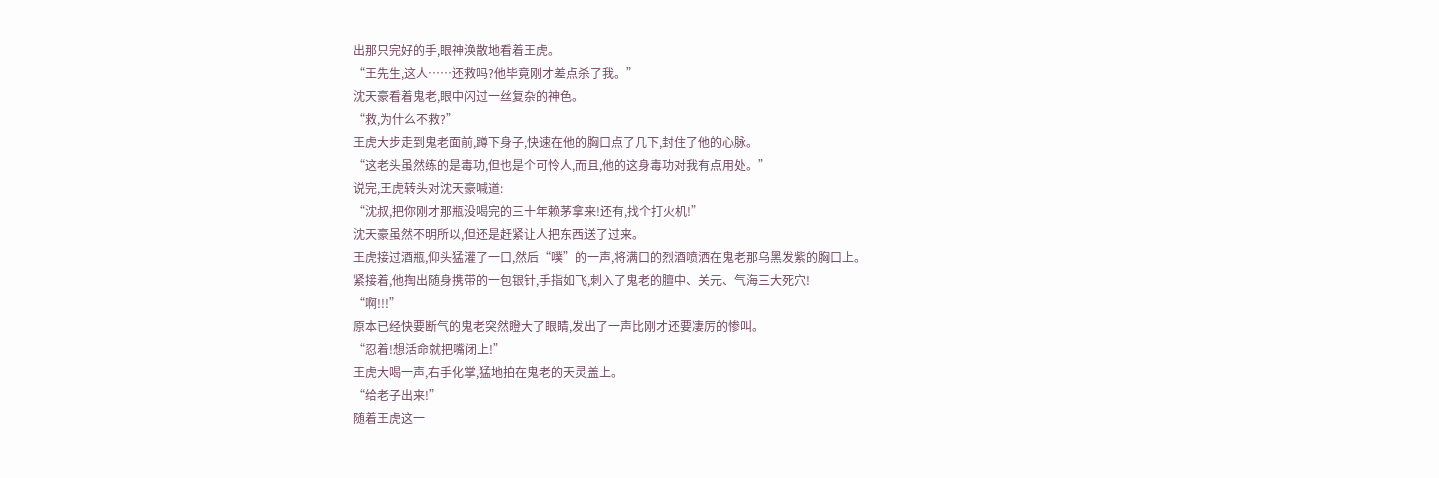出那只完好的手,眼神涣散地看着王虎。
“王先生,这人……还救吗?他毕竟刚才差点杀了我。”
沈天豪看着鬼老,眼中闪过一丝复杂的神色。
“救,为什么不救?”
王虎大步走到鬼老面前,蹲下身子,快速在他的胸口点了几下,封住了他的心脉。
“这老头虽然练的是毒功,但也是个可怜人,而且,他的这身毒功对我有点用处。”
说完,王虎转头对沈天豪喊道:
“沈叔,把你刚才那瓶没喝完的三十年赖茅拿来!还有,找个打火机!”
沈天豪虽然不明所以,但还是赶紧让人把东西送了过来。
王虎接过酒瓶,仰头猛灌了一口,然后“噗”的一声,将满口的烈酒喷洒在鬼老那乌黑发紫的胸口上。
紧接着,他掏出随身携带的一包银针,手指如飞,刺入了鬼老的膻中、关元、气海三大死穴!
“啊!!!”
原本已经快要断气的鬼老突然瞪大了眼睛,发出了一声比刚才还要凄厉的惨叫。
“忍着!想活命就把嘴闭上!”
王虎大喝一声,右手化掌,猛地拍在鬼老的天灵盖上。
“给老子出来!”
随着王虎这一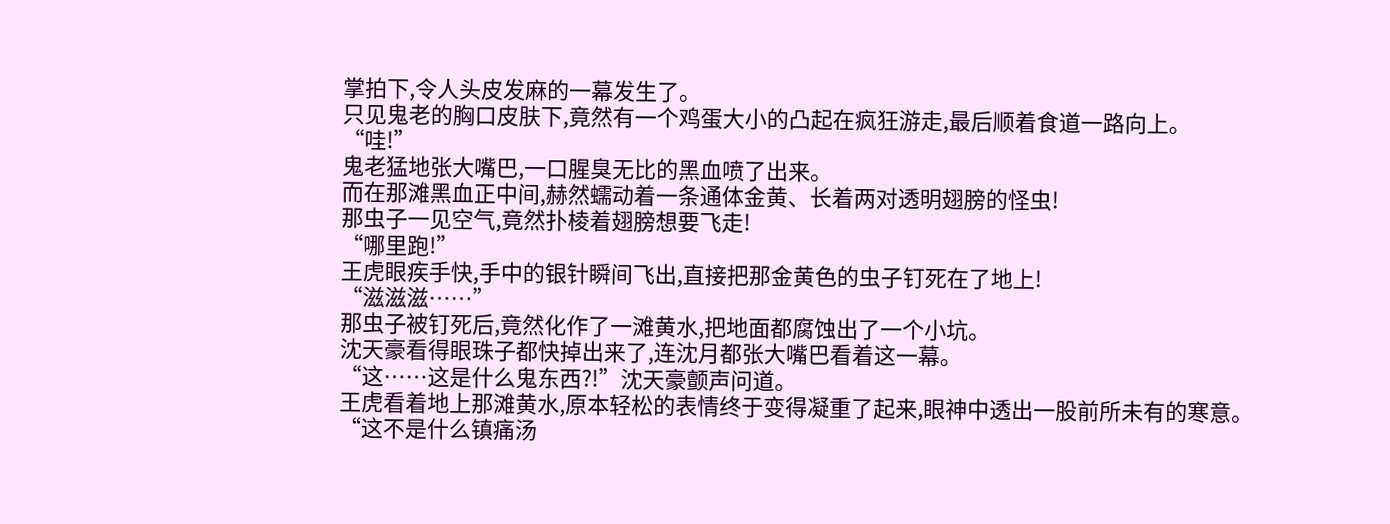掌拍下,令人头皮发麻的一幕发生了。
只见鬼老的胸口皮肤下,竟然有一个鸡蛋大小的凸起在疯狂游走,最后顺着食道一路向上。
“哇!”
鬼老猛地张大嘴巴,一口腥臭无比的黑血喷了出来。
而在那滩黑血正中间,赫然蠕动着一条通体金黄、长着两对透明翅膀的怪虫!
那虫子一见空气,竟然扑棱着翅膀想要飞走!
“哪里跑!”
王虎眼疾手快,手中的银针瞬间飞出,直接把那金黄色的虫子钉死在了地上!
“滋滋滋……”
那虫子被钉死后,竟然化作了一滩黄水,把地面都腐蚀出了一个小坑。
沈天豪看得眼珠子都快掉出来了,连沈月都张大嘴巴看着这一幕。
“这……这是什么鬼东西?!”沈天豪颤声问道。
王虎看着地上那滩黄水,原本轻松的表情终于变得凝重了起来,眼神中透出一股前所未有的寒意。
“这不是什么镇痛汤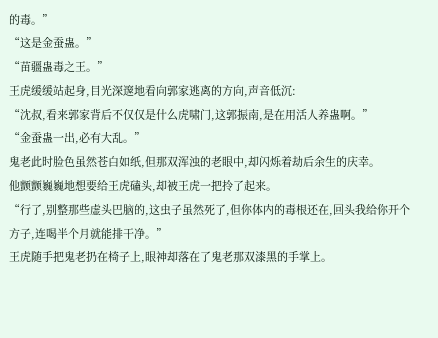的毒。”
“这是金蚕蛊。”
“苗疆蛊毒之王。”
王虎缓缓站起身,目光深邃地看向郭家逃离的方向,声音低沉:
“沈叔,看来郭家背后不仅仅是什么虎啸门,这郭振南,是在用活人养蛊啊。”
“金蚕蛊一出,必有大乱。”
鬼老此时脸色虽然苍白如纸,但那双浑浊的老眼中,却闪烁着劫后余生的庆幸。
他颤颤巍巍地想要给王虎磕头,却被王虎一把拎了起来。
“行了,别整那些虚头巴脑的,这虫子虽然死了,但你体内的毒根还在,回头我给你开个方子,连喝半个月就能排干净。”
王虎随手把鬼老扔在椅子上,眼神却落在了鬼老那双漆黑的手掌上。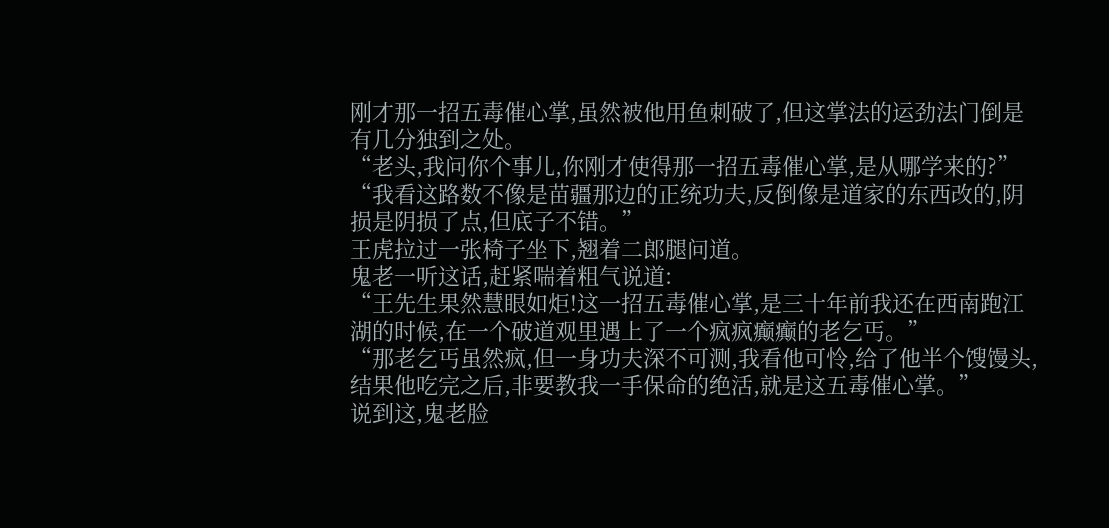刚才那一招五毒催心掌,虽然被他用鱼刺破了,但这掌法的运劲法门倒是有几分独到之处。
“老头,我问你个事儿,你刚才使得那一招五毒催心掌,是从哪学来的?”
“我看这路数不像是苗疆那边的正统功夫,反倒像是道家的东西改的,阴损是阴损了点,但底子不错。”
王虎拉过一张椅子坐下,翘着二郎腿问道。
鬼老一听这话,赶紧喘着粗气说道:
“王先生果然慧眼如炬!这一招五毒催心掌,是三十年前我还在西南跑江湖的时候,在一个破道观里遇上了一个疯疯癫癫的老乞丐。”
“那老乞丐虽然疯,但一身功夫深不可测,我看他可怜,给了他半个馊馒头,结果他吃完之后,非要教我一手保命的绝活,就是这五毒催心掌。”
说到这,鬼老脸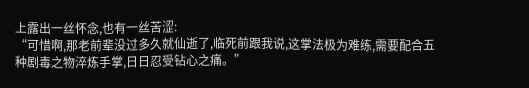上露出一丝怀念,也有一丝苦涩:
“可惜啊,那老前辈没过多久就仙逝了,临死前跟我说,这掌法极为难练,需要配合五种剧毒之物淬炼手掌,日日忍受钻心之痛。”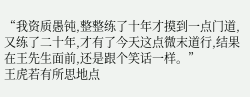“我资质愚钝,整整练了十年才摸到一点门道,又练了二十年,才有了今天这点微末道行,结果在王先生面前,还是跟个笑话一样。”
王虎若有所思地点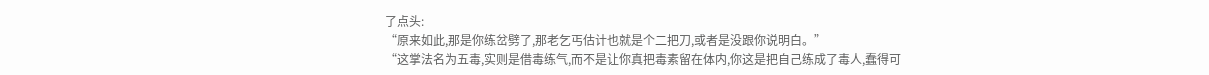了点头:
“原来如此,那是你练岔劈了,那老乞丐估计也就是个二把刀,或者是没跟你说明白。”
“这掌法名为五毒,实则是借毒练气,而不是让你真把毒素留在体内,你这是把自己练成了毒人,蠢得可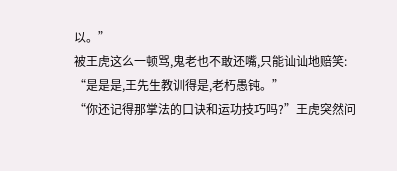以。”
被王虎这么一顿骂,鬼老也不敢还嘴,只能讪讪地赔笑:
“是是是,王先生教训得是,老朽愚钝。”
“你还记得那掌法的口诀和运功技巧吗?”王虎突然问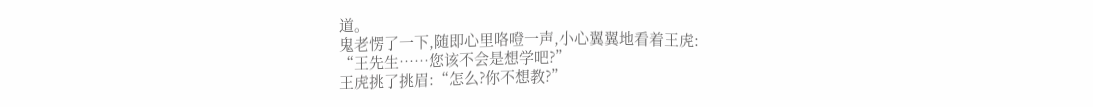道。
鬼老愣了一下,随即心里咯噔一声,小心翼翼地看着王虎:
“王先生……您该不会是想学吧?”
王虎挑了挑眉:“怎么?你不想教?”